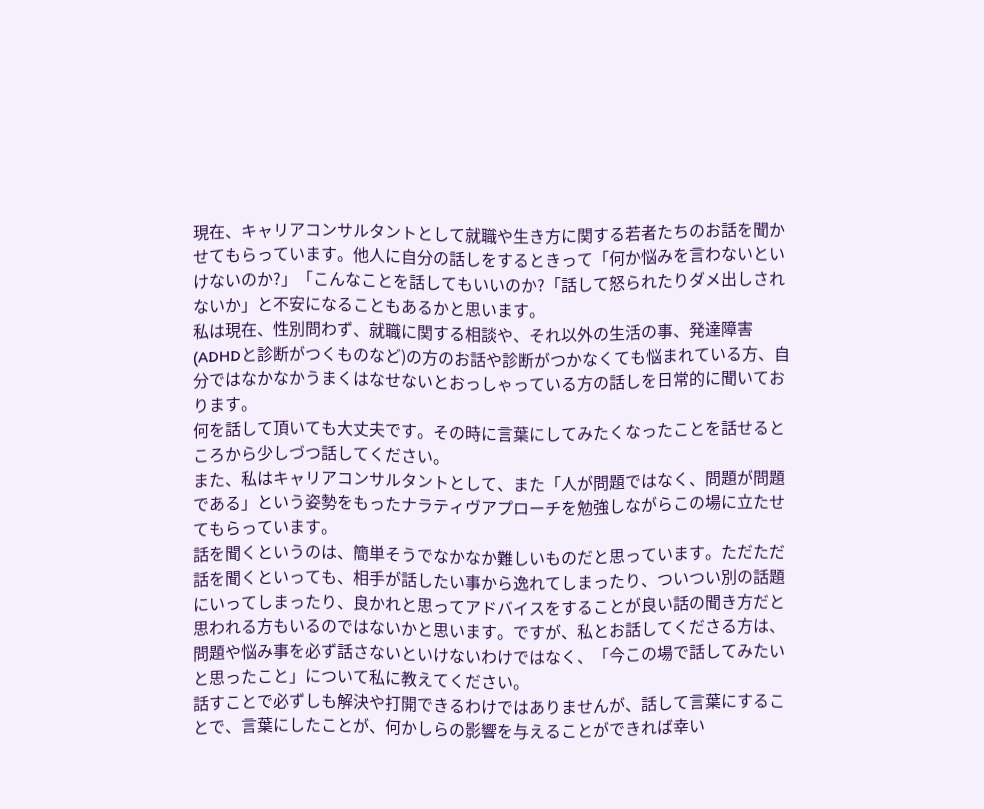現在、キャリアコンサルタントとして就職や生き方に関する若者たちのお話を聞かせてもらっています。他人に自分の話しをするときって「何か悩みを言わないといけないのか?」「こんなことを話してもいいのか?「話して怒られたりダメ出しされないか」と不安になることもあるかと思います。
私は現在、性別問わず、就職に関する相談や、それ以外の生活の事、発達障害(ADHDと診断がつくものなど)の方のお話や診断がつかなくても悩まれている方、自分ではなかなかうまくはなせないとおっしゃっている方の話しを日常的に聞いております。
何を話して頂いても大丈夫です。その時に言葉にしてみたくなったことを話せるところから少しづつ話してください。
また、私はキャリアコンサルタントとして、また「人が問題ではなく、問題が問題である」という姿勢をもったナラティヴアプローチを勉強しながらこの場に立たせてもらっています。
話を聞くというのは、簡単そうでなかなか難しいものだと思っています。ただただ話を聞くといっても、相手が話したい事から逸れてしまったり、ついつい別の話題にいってしまったり、良かれと思ってアドバイスをすることが良い話の聞き方だと思われる方もいるのではないかと思います。ですが、私とお話してくださる方は、問題や悩み事を必ず話さないといけないわけではなく、「今この場で話してみたいと思ったこと」について私に教えてください。
話すことで必ずしも解決や打開できるわけではありませんが、話して言葉にすることで、言葉にしたことが、何かしらの影響を与えることができれば幸い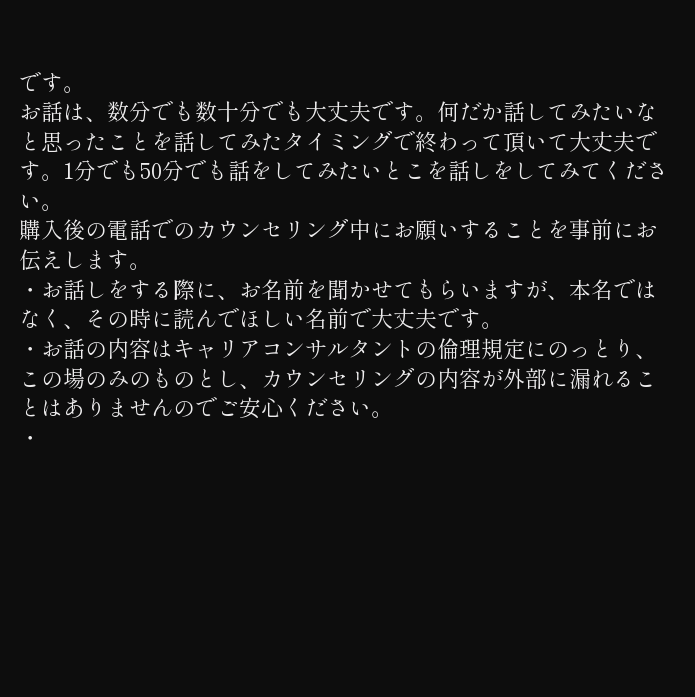です。
お話は、数分でも数十分でも大丈夫です。何だか話してみたいなと思ったことを話してみたタイミングで終わって頂いて大丈夫です。1分でも50分でも話をしてみたいとこを話しをしてみてください。
購入後の電話でのカウンセリング中にお願いすることを事前にお伝えします。
・お話しをする際に、お名前を聞かせてもらいますが、本名ではなく、その時に読んでほしい名前で大丈夫です。
・お話の内容はキャリアコンサルタントの倫理規定にのっとり、この場のみのものとし、カウンセリングの内容が外部に漏れることはありませんのでご安心ください。
・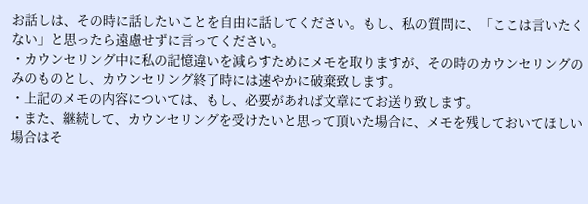お話しは、その時に話したいことを自由に話してください。もし、私の質問に、「ここは言いたくない」と思ったら遠慮せずに言ってください。
・カウンセリング中に私の記憶違いを減らすためにメモを取りますが、その時のカウンセリングのみのものとし、カウンセリング終了時には速やかに破棄致します。
・上記のメモの内容については、もし、必要があれば文章にてお送り致します。
・また、継続して、カウンセリングを受けたいと思って頂いた場合に、メモを残しておいてほしい場合はそ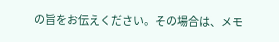の旨をお伝えください。その場合は、メモ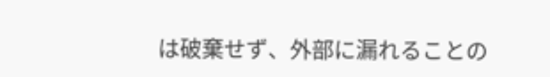は破棄せず、外部に漏れることの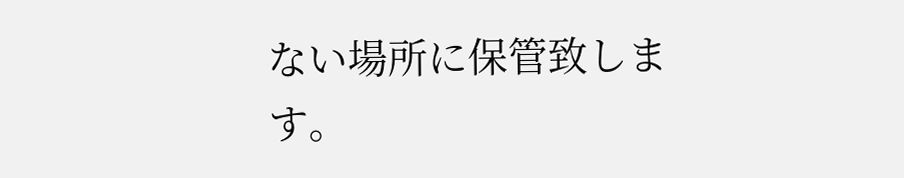ない場所に保管致します。